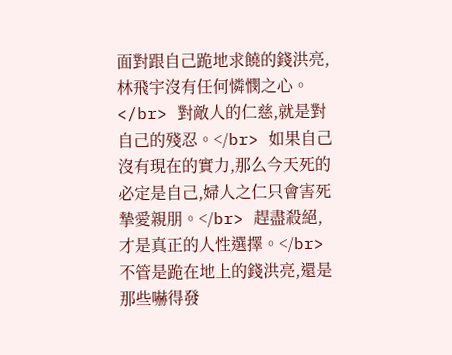面對跟自己跪地求饒的錢洪亮,林飛宇沒有任何憐憫之心。</br> 對敵人的仁慈,就是對自己的殘忍。</br> 如果自己沒有現在的實力,那么今天死的必定是自己,婦人之仁只會害死摯愛親朋。</br> 趕盡殺絕,才是真正的人性選擇。</br> 不管是跪在地上的錢洪亮,還是那些嚇得發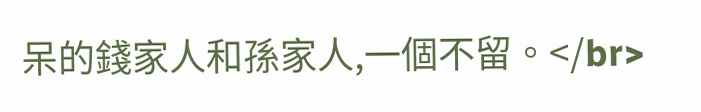呆的錢家人和孫家人,一個不留。</br>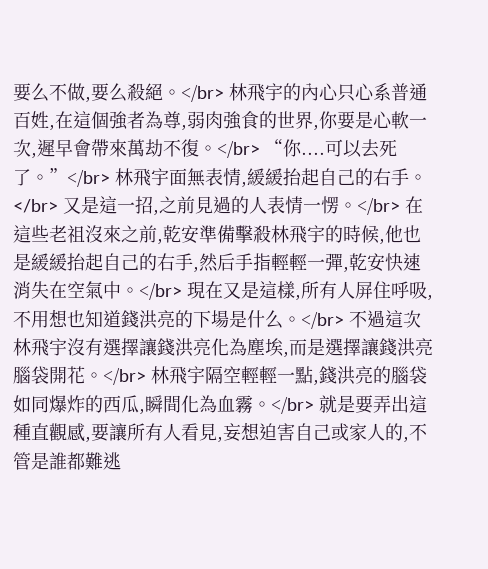要么不做,要么殺絕。</br> 林飛宇的內心只心系普通百姓,在這個強者為尊,弱肉強食的世界,你要是心軟一次,遲早會帶來萬劫不復。</br> “你....可以去死了。”</br> 林飛宇面無表情,緩緩抬起自己的右手。</br> 又是這一招,之前見過的人表情一愣。</br> 在這些老祖沒來之前,乾安準備擊殺林飛宇的時候,他也是緩緩抬起自己的右手,然后手指輕輕一彈,乾安快速消失在空氣中。</br> 現在又是這樣,所有人屏住呼吸,不用想也知道錢洪亮的下場是什么。</br> 不過這次林飛宇沒有選擇讓錢洪亮化為塵埃,而是選擇讓錢洪亮腦袋開花。</br> 林飛宇隔空輕輕一點,錢洪亮的腦袋如同爆炸的西瓜,瞬間化為血霧。</br> 就是要弄出這種直觀感,要讓所有人看見,妄想迫害自己或家人的,不管是誰都難逃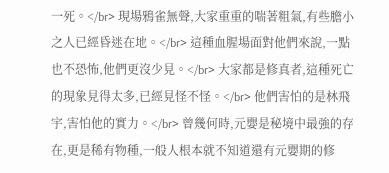一死。</br> 現場鴉雀無聲,大家重重的喘著粗氣,有些膽小之人已經昏迷在地。</br> 這種血腥場面對他們來說,一點也不恐怖,他們更沒少見。</br> 大家都是修真者,這種死亡的現象見得太多,已經見怪不怪。</br> 他們害怕的是林飛宇,害怕他的實力。</br> 曾幾何時,元嬰是秘境中最強的存在,更是稀有物種,一般人根本就不知道還有元嬰期的修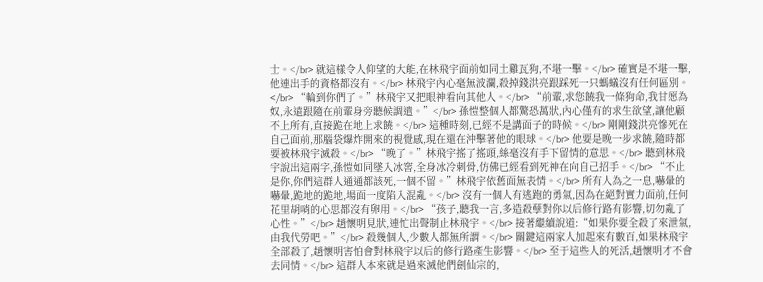士。</br> 就這樣令人仰望的大能,在林飛宇面前如同土雞瓦狗,不堪一擊。</br> 確實是不堪一擊,他連出手的資格都沒有。</br> 林飛宇內心毫無波瀾,殺掉錢洪亮跟踩死一只螞蟻沒有任何區別。</br> “輪到你們了。”林飛宇又把眼神看向其他人。</br> “前輩,求您饒我一條狗命,我甘愿為奴,永遠跟隨在前輩身旁聽候調遣。”</br> 孫愷整個人都驚恐萬狀,內心僅有的求生欲望,讓他顧不上所有,直接跪在地上求饒。</br> 這種時刻,已經不是講面子的時候。</br> 剛剛錢洪亮慘死在自己面前,那腦袋爆炸開來的視覺感,現在還在沖擊著他的眼球。</br> 他要是晚一步求饒,隨時都要被林飛宇滅殺。</br> “晚了。”林飛宇搖了搖頭,絲毫沒有手下留情的意思。</br> 聽到林飛宇說出這兩字,孫愷如同墜入冰窖,全身冰冷刺骨,仿佛已經看到死神在向自己招手。</br> “不止是你,你們這群人通通都該死,一個不留。”林飛宇依舊面無表情。</br> 所有人為之一息,嚇暈的嚇暈,跪地的跪地,場面一度陷入混亂。</br> 沒有一個人有逃跑的勇氣,因為在絕對實力面前,任何花里胡哨的心思都沒有卵用。</br> “孩子,聽我一言,多造殺孽對你以后修行路有影響,切勿亂了心性。”</br> 趙懷明見狀,連忙出聲制止林飛宇。</br> 接著繼續說道:“如果你要全殺了來泄氣,由我代勞吧。”</br> 殺幾個人,少數人都無所謂。</br> 關鍵這兩家人加起來有數百,如果林飛宇全部殺了,趙懷明害怕會對林飛宇以后的修行路產生影響。</br> 至于這些人的死活,趙懷明才不會去同情。</br> 這群人本來就是過來滅他們劍仙宗的,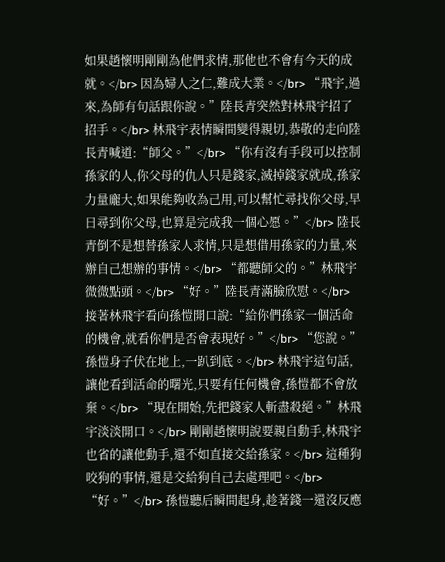如果趙懷明剛剛為他們求情,那他也不會有今天的成就。</br> 因為婦人之仁,難成大業。</br> “飛宇,過來,為師有句話跟你說。”陸長青突然對林飛宇招了招手。</br> 林飛宇表情瞬間變得親切,恭敬的走向陸長青喊道:“師父。”</br> “你有沒有手段可以控制孫家的人,你父母的仇人只是錢家,滅掉錢家就成,孫家力量龐大,如果能夠收為己用,可以幫忙尋找你父母,早日尋到你父母,也算是完成我一個心愿。”</br> 陸長青倒不是想替孫家人求情,只是想借用孫家的力量,來辦自己想辦的事情。</br> “都聽師父的。”林飛宇微微點頭。</br> “好。”陸長青滿臉欣慰。</br> 接著林飛宇看向孫愷開口說:“給你們孫家一個活命的機會,就看你們是否會表現好。”</br> “您說。”孫愷身子伏在地上,一趴到底。</br> 林飛宇這句話,讓他看到活命的曙光,只要有任何機會,孫愷都不會放棄。</br> “現在開始,先把錢家人斬盡殺絕。”林飛宇淡淡開口。</br> 剛剛趙懷明說要親自動手,林飛宇也省的讓他動手,還不如直接交給孫家。</br> 這種狗咬狗的事情,還是交給狗自己去處理吧。</br> “好。”</br> 孫愷聽后瞬間起身,趁著錢一還沒反應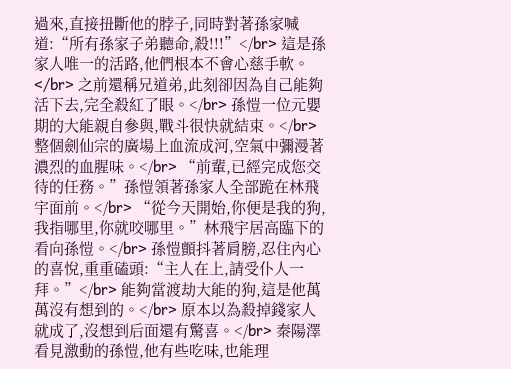過來,直接扭斷他的脖子,同時對著孫家喊道:“所有孫家子弟聽命,殺!!!”</br> 這是孫家人唯一的活路,他們根本不會心慈手軟。</br> 之前還稱兄道弟,此刻卻因為自己能夠活下去,完全殺紅了眼。</br> 孫愷一位元嬰期的大能親自參與,戰斗很快就結束。</br> 整個劍仙宗的廣場上血流成河,空氣中彌漫著濃烈的血腥味。</br> “前輩,已經完成您交待的任務。”孫愷領著孫家人全部跪在林飛宇面前。</br> “從今天開始,你便是我的狗,我指哪里,你就咬哪里。”林飛宇居高臨下的看向孫愷。</br> 孫愷顫抖著肩膀,忍住內心的喜悅,重重磕頭:“主人在上,請受仆人一拜。”</br> 能夠當渡劫大能的狗,這是他萬萬沒有想到的。</br> 原本以為殺掉錢家人就成了,沒想到后面還有驚喜。</br> 秦陽澤看見激動的孫愷,他有些吃味,也能理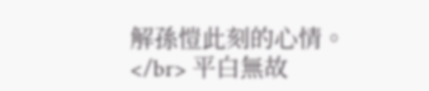解孫愷此刻的心情。</br> 平白無故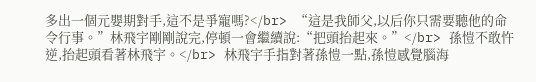多出一個元嬰期對手,這不是爭寵嗎?</br> “這是我師父,以后你只需要聽他的命令行事。”林飛宇剛剛說完,停頓一會繼續說:“把頭抬起來。”</br> 孫愷不敢忤逆,抬起頭看著林飛宇。</br> 林飛宇手指對著孫愷一點,孫愷感覺腦海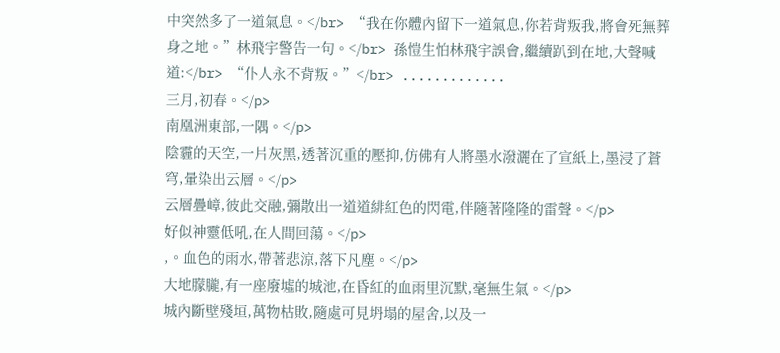中突然多了一道氣息。</br> “我在你體內留下一道氣息,你若背叛我,將會死無葬身之地。”林飛宇警告一句。</br> 孫愷生怕林飛宇誤會,繼續趴到在地,大聲喊道:</br> “仆人永不背叛。”</br> .............
三月,初春。</p>
南凰洲東部,一隅。</p>
陰霾的天空,一片灰黑,透著沉重的壓抑,仿佛有人將墨水潑灑在了宣紙上,墨浸了蒼穹,暈染出云層。</p>
云層疊嶂,彼此交融,彌散出一道道緋紅色的閃電,伴隨著隆隆的雷聲。</p>
好似神靈低吼,在人間回蕩。</p>
,。血色的雨水,帶著悲涼,落下凡塵。</p>
大地朦朧,有一座廢墟的城池,在昏紅的血雨里沉默,毫無生氣。</p>
城內斷壁殘垣,萬物枯敗,隨處可見坍塌的屋舍,以及一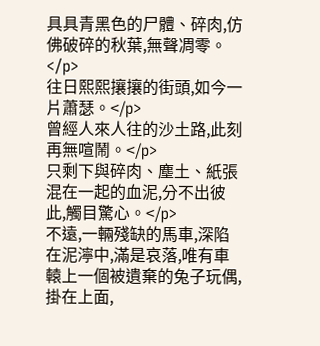具具青黑色的尸體、碎肉,仿佛破碎的秋葉,無聲凋零。</p>
往日熙熙攘攘的街頭,如今一片蕭瑟。</p>
曾經人來人往的沙土路,此刻再無喧鬧。</p>
只剩下與碎肉、塵土、紙張混在一起的血泥,分不出彼此,觸目驚心。</p>
不遠,一輛殘缺的馬車,深陷在泥濘中,滿是哀落,唯有車轅上一個被遺棄的兔子玩偶,掛在上面,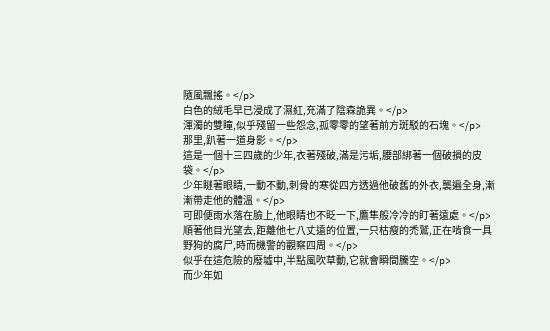隨風飄搖。</p>
白色的絨毛早已浸成了濕紅,充滿了陰森詭異。</p>
渾濁的雙瞳,似乎殘留一些怨念,孤零零的望著前方斑駁的石塊。</p>
那里,趴著一道身影。</p>
這是一個十三四歲的少年,衣著殘破,滿是污垢,腰部綁著一個破損的皮袋。</p>
少年瞇著眼睛,一動不動,刺骨的寒從四方透過他破舊的外衣,襲遍全身,漸漸帶走他的體溫。</p>
可即便雨水落在臉上,他眼睛也不眨一下,鷹隼般冷冷的盯著遠處。</p>
順著他目光望去,距離他七八丈遠的位置,一只枯瘦的禿鷲,正在啃食一具野狗的腐尸,時而機警的觀察四周。</p>
似乎在這危險的廢墟中,半點風吹草動,它就會瞬間騰空。</p>
而少年如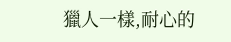獵人一樣,耐心的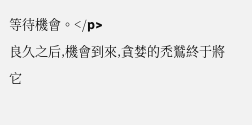等待機會。</p>
良久之后,機會到來,貪婪的禿鷲終于將它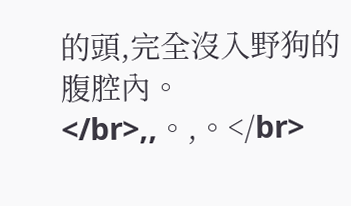的頭,完全沒入野狗的腹腔內。</br>,,。,。</br>